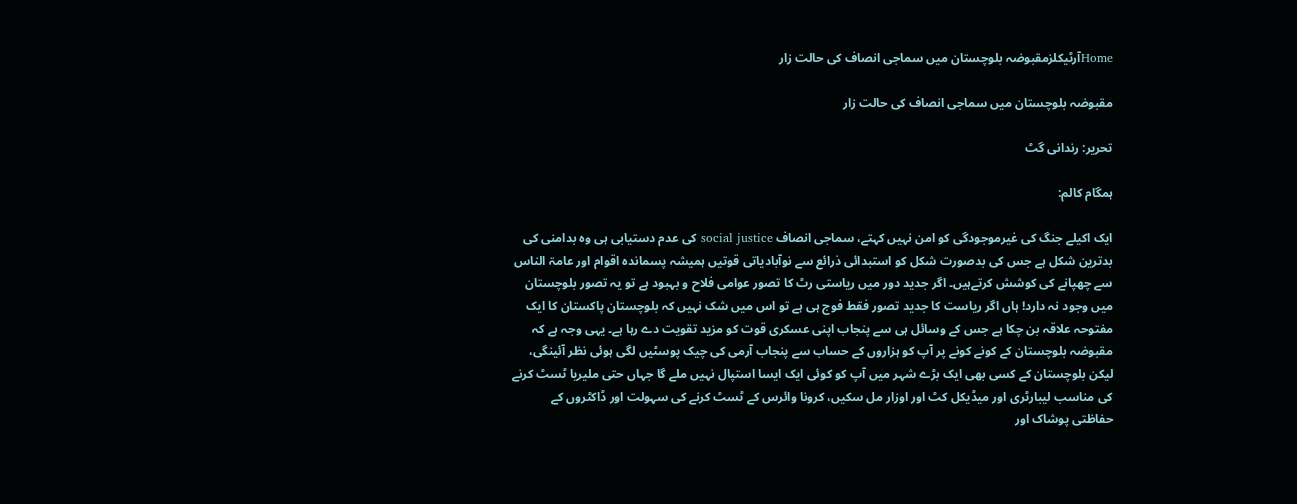Homeآرٹیکلزمقبوضہ بلوچستان میں سماجی انصاف کی حالت زار

مقبوضہ بلوچستان میں سماجی انصاف کی حالت زار

تحریر: رندانی گٹ

ہمگام کالم:

ایک اکیلے جنگ کی غیرموجودگی کو امن نہیں کہتے، سماجی انصاف social justice کی عدم دستیابی ہی وہ بدامنی کی بدترین شکل ہے جس کی بدصورت شکل کو استبدائی ذرائع سے نوآبادیاتی قوتیں ہمیشہ پسماندہ اقوام اور عامۃ الناس سے چھپانے کی کوشش کرتےہیں۔ اگر جدید دور میں ریاستی رٹ کا تصور عوامی فلاح و بہبود ہے تو یہ تصور بلوچستان میں وجود نہ دارد! ہاں اگر ریاست کا جدید تصور فقط فوج ہی ہے تو اس میں شک نہیں کہ بلوچستان پاکستان کا ایک مفتوحہ علاقہ بن چکا ہے جس کے وسائل ہی سے پنجاب اپنی عسکری قوت کو مزید تقویت دے رہا ہے۔ یہی وجہ ہے کہ مقبوضہ بلوچستان کے کونے کونے پر آپ کو ہزاروں کے حساب سے پنجاب آرمی کی چیک پوسٹیں لگی ہوئی نظر آئینگی، لیکن بلوچستان کے کسی بھی ایک بڑے شہر میں آپ کو کوئی ایک ایسا استپال نہیں ملے گا جہاں حتی ملیریا ٹسٹ کرنے کی مناسب لیبارٹری اور میڈیکل کٹ اور اوزار مل سکیں، کرونا وائرس کے ٹسٹ کرنے کی سہولت اور ڈاکٹروں کے حفاظتی پوشاک اور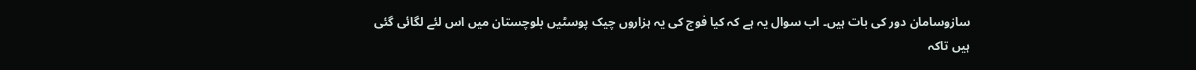سازوسامان دور کی بات ہیں۔ اب سوال یہ ہے کہ کیا فوج کی یہ ہزاروں چیک پوسٹیں بلوچستان میں اس لئے لگائی گئی ہیں تاکہ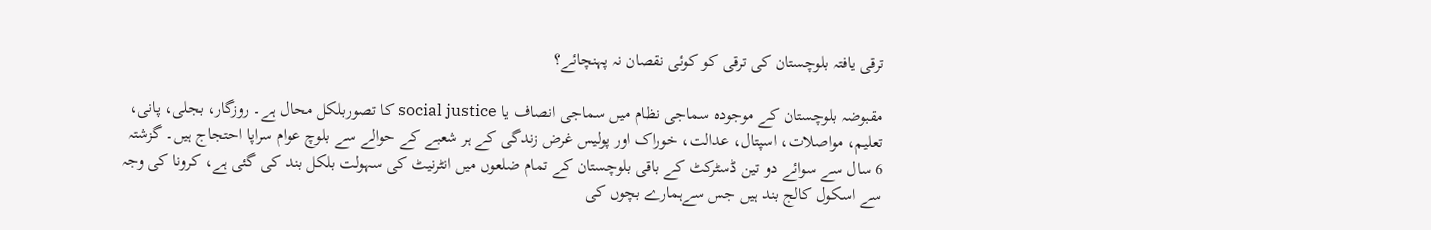ترقی یافتہ بلوچستان کی ترقی کو کوئی نقصان نہ پہنچائے؟

مقبوضہ بلوچستان کے موجودہ سماجی نظام میں سماجی انصاف یا social justice کا تصوربلکل محال ہے۔ روزگار، بجلی، پانی، تعلیم، مواصلات، اسپتال، عدالت، خوراک اور پولیس غرض زندگی کے ہر شعبے کے حوالے سے بلوچ عوام سراپا احتجاج ہیں۔ گزشتہ 6 سال سے سوائے دو تین ڈسٹرکٹ کے باقی بلوچستان کے تمام ضلعوں میں انٹرنیٹ کی سہولت بلکل بند کی گئی ہے، کرونا کی وجہ سے اسکول کالج بند ہیں جس سےہمارے بچوں کی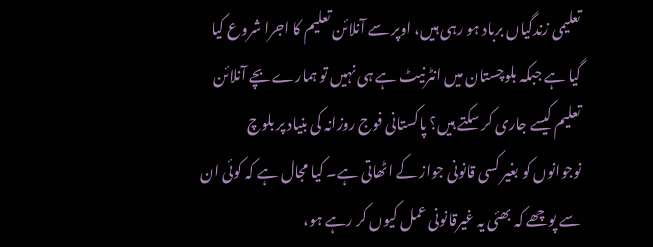تعلیمی زندگیاں برباد ہو رہی ہیں، اوپر سے آنلائن تعلیم کا اجرا شروع کیا گیا ہے جبکہ بلوچستان میں انٹرنیٹ ہے ہی نہیں تو ہمارے بچے آنلائن تعلیم کیسے جاری کر سکتے ہیں؟ پاکستانی فوج روزانہ کی بنیاد پر بلوچ نوجوانوں کو بغیر کسی قانونی جواز کے اٹھاتی ہے۔ کیا مجال ہے کہ کوئی ان سے پوچھے کہ بھئی یہ غیرقانونی عمل کیوں کر رہے ہو،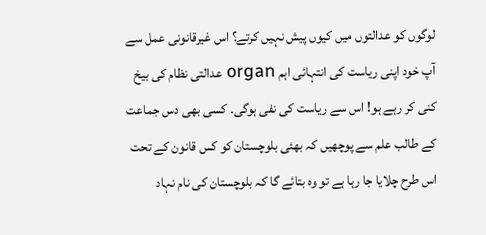لوگوں کو عدالتوں میں کیوں پیش نہیں کرتے؟ اس غیرقانونی عمل سے آپ خود اپنی ریاست کی انتہائی اہم organ عدالتی نظام کی بیخ کنی کر رہے ہو! اس سے ریاست کی نفی ہوگی۔ کسی بھی دس جماعت کے طالب علم سے پوچھیں کہ بھئی بلوچستان کو کس قانون کے تحت اس طرح چلایا جا رہا ہے تو وہ بتائے گا کہ بلوچستان کی نام نہاد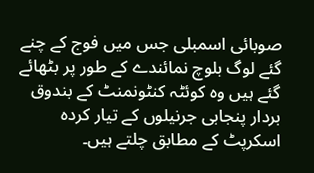صوبائی اسمبلی جس میں فوج کے چنے گئے لوگ بلوچ نمائندے کے طور پر بٹھائے گئے ہیں وہ کوئٹہ کنٹونمنٹ کے بندوق بردار پنجابی جرنیلوں کے تیار کردہ اسکرپٹ کے مطابق چلتے ہیں۔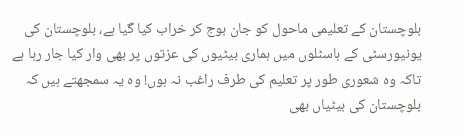بلوچستان کے تعلیمی ماحول کو جان بوج کر خراب کیا گیا ہے، بلوچستان کی یونیورسٹی کے ہاسٹلوں میں ہماری بیٹیوں کی عزتوں پر بھی وار کیا جار رہا ہے تاکہ وہ شعوری طور پر تعلیم کی طرف راغب نہ ہوں! وہ یہ سمجھتے ہیں کہ بلوچستان کی بیٹیاں بھی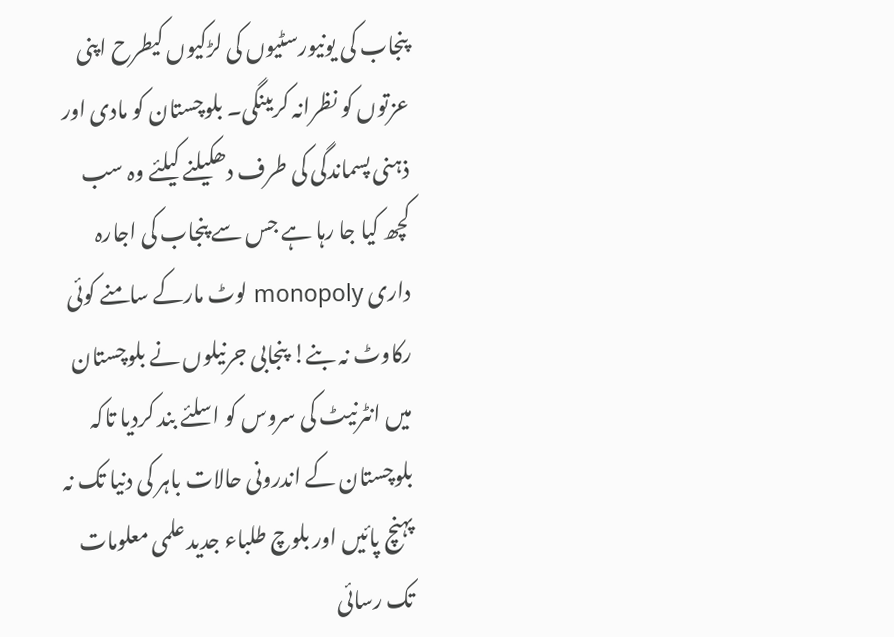پنجاب کی یونیورسٹیوں کی لڑکیوں کیطرح اپنی عزتوں کو نظرانہ کریںنگی۔ بلوچستان کو مادی اور ذہنی پسماندگی کی طرف دھکیلنے کیلئے وہ سب کچھ کیا جا رہا ہے جس سے پنجاب کی اجارہ داری monopoly لوٹ مارکے سامنے کوئی رکاوٹ نہ بنے! پنجابی جرنیلوں نے بلوچستان میں انٹرنیٹ کی سروس کو اسلئے بند کردیا تاکہ بلوچستان کے اندرونی حالات باہر کی دنیا تک نہ پہنچ پائیں اور بلوچ طلباء جدید علمی معلومات تک رسائی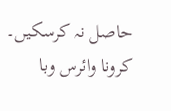حاصل نہ کرسکیں۔ کرونا وائرس وبا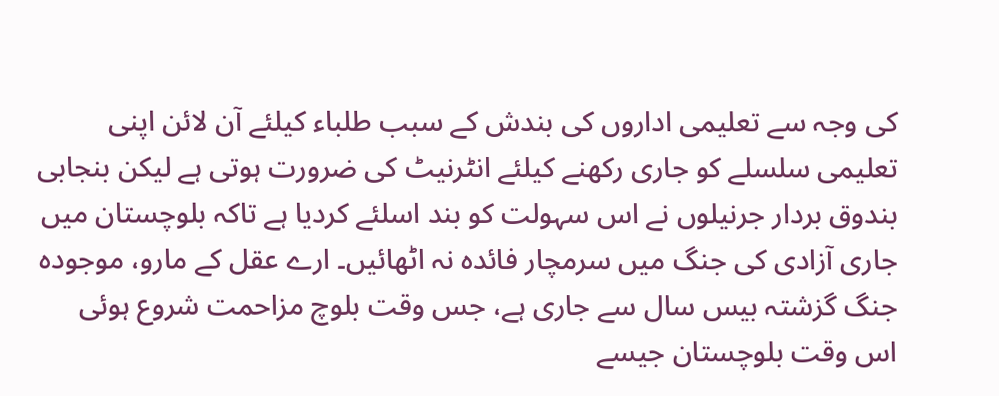کی وجہ سے تعلیمی اداروں کی بندش کے سبب طلباء کیلئے آن لائن اپنی تعلیمی سلسلے کو جاری رکھنے کیلئے انٹرنیٹ کی ضرورت ہوتی ہے لیکن بنجابی بندوق بردار جرنیلوں نے اس سہولت کو بند اسلئے کردیا ہے تاکہ بلوچستان میں جاری آزادی کی جنگ میں سرمچار فائدہ نہ اٹھائیں۔ ارے عقل کے مارو، موجودہ جنگ گزشتہ بیس سال سے جاری ہے، جس وقت بلوچ مزاحمت شروع ہوئی اس وقت بلوچستان جیسے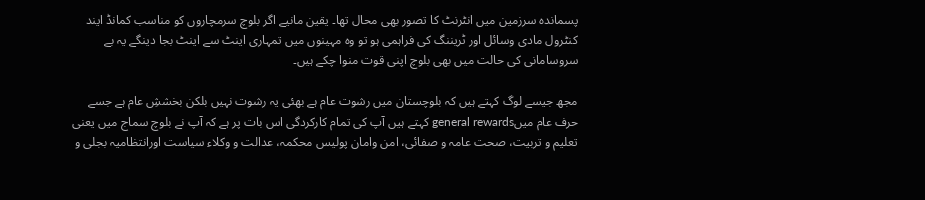پسماندہ سرزمین میں انٹرنٹ کا تصور بھی محال تھا۔ یقین مانیے اگر بلوچ سرمچاروں کو مناسب کمانڈ ایند کنٹرول مادی وسائل اور ٹریننگ کی فراہمی ہو تو وہ مہینوں میں تمہاری اینٹ سے اینٹ بجا دینگے یہ بے سروسامانی کی حالت میں بھی بلوچ اپنی قوت منوا چکے ہیں۔

مجھ جیسے لوگ کہتے ہیں کہ بلوچستان میں رشوت عام ہے بھئی یہ رشوت نہیں بلکن بخششِ عام ہے جسے حرف عام میںgeneral rewards کہتے ہیں آپ کی تمام کارکردگی اس بات پر ہے کہ آپ نے بلوچ سماج میں یعنی تعلیم و تربیت، صحت عامہ و صفائی، امن وامان پولیس محکمہ، عدالت و وکلاء سیاست اورانتظامیہ بجلی و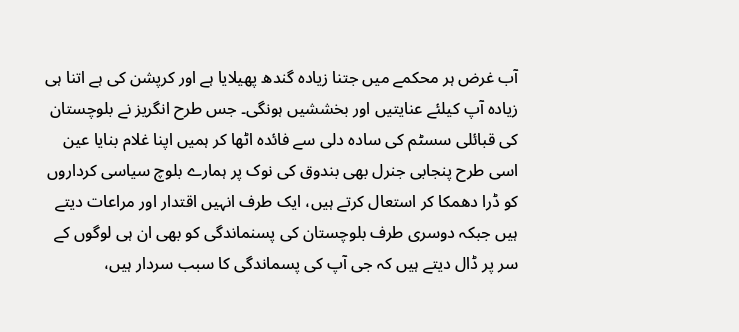آب غرض ہر محکمے میں جتنا زیادہ گندھ پھیلایا ہے اور کرپشن کی ہے اتنا ہی زیادہ آپ کیلئے عنایتیں اور بخششیں ہونگی۔ جس طرح انگریز نے بلوچستان کی قبائلی سسٹم کی سادہ دلی سے فائدہ اٹھا کر ہمیں اپنا غلام بنایا عین اسی طرح پنجابی جنرل بھی بندوق کی نوک پر ہمارے بلوچ سیاسی کرداروں کو ڈرا دھمکا کر استعال کرتے ہیں، ایک طرف انہیں اقتدار اور مراعات دیتے ہیں جبکہ دوسری طرف بلوچستان کی پسنماندگی کو بھی ان ہی لوگوں کے سر پر ڈال دیتے ہیں کہ جی آپ کی پسماندگی کا سبب سردار ہیں،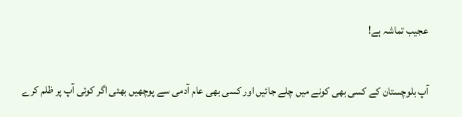عجیب تماشہ ہے!

آپ بلوچستان کے کسی بھی کونے میں چلے جائیں اور کسی بھی عام آدمی سے پوچھیں بھئی اگر کوئی آپ پر ظلم کرے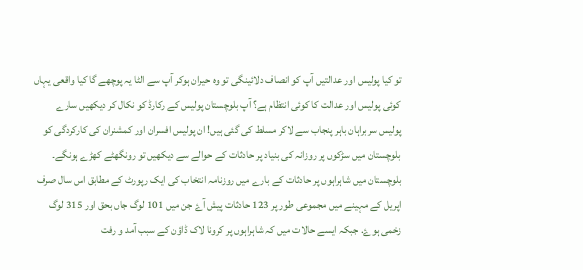تو کیا پولیس اور عدالتیں آپ کو انصاف دلائینگی تو وہ حیران ہوکر آپ سے الٹا یہ پوچھے گا کیا واقعی یہاں کوئی پولیس اور عدالت کا کوئی انتظام ہے؟ آپ بلوچستان پولیس کے رکارڈ کو نکال کر دیکھیں سارے پولیس سربراہان باہر پنجاب سے لاکر مسلط کی گئی ہیں! ان پولیس افسران اور کمشنران کی کارکردگی کو بلوچستان میں سڑکوں پر روزانہ کی بنیاد پر حادثات کے حوالے سے دیکھیں تو رونگھٹے کھڑے ہونگے۔ بلوچستان میں شاہراہوں پر حادثات کے بارے میں روزنامہ انتخاب کی ایک رپورٹ کے مطابق اس سال صرف اپریل کے مہینے میں مجموعی طور پر 123 حادثات پیش آۓ جن میں 101 لوگ جاں بحق اور 315 لوگ زخمی ہوۓ. جبکہ ایسے حالات میں کہ شاہراہوں پر کرونا لاک ڈاؤن کے سبب آمد و رفت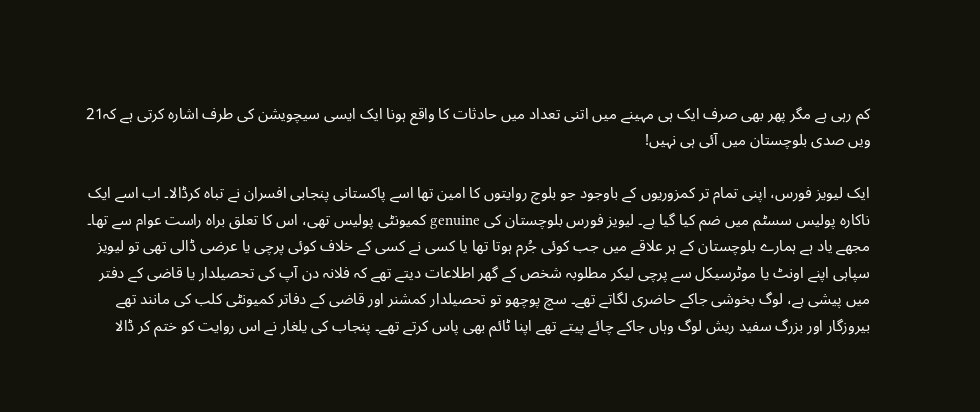کم رہی ہے مگر پھر بھی صرف ایک ہی مہینے میں اتنی تعداد میں حادثات کا واقع ہونا ایک ایسی سیچویشن کی طرف اشارہ کرتی ہے کہ21 ویں صدی بلوچستان میں آئی ہی نہیں!

ایک لیویز فورس، اپنی تمام تر کمزوریوں کے باوجود جو بلوچ روایتوں کا امین تھا اسے پاکستانی پنجابی افسران نے تباہ کرڈالا۔ اب اسے ایک ناکارہ پولیس سسٹم میں ضم کیا گیا ہے۔ لیویز فورس بلوچستان کی genuine کمیونٹی پولیس تھی، اس کا تعلق براہ راست عوام سے تھا۔ مجھے یاد ہے ہمارے بلوچستان کے ہر علاقے میں جب کوئی جُرم ہوتا تھا یا کسی نے کسی کے خلاف کوئی پرچی یا عرضی ڈالی تھی تو لیویز سپاہی اپنے اونٹ یا موٹرسیکل سے پرچی لیکر مطلوبہ شخص کے گھر اطلاعات دیتے تھے کہ فلانہ دن آپ کی تحصیلدار یا قاضی کے دفتر میں پیشی ہے، لوگ بخوشی جاکے حاضری لگاتے تھے۔ سچ پوچھو تو تحصیلدار کمشنر اور قاضی کے دفاتر کمیونٹی کلب کی مانند تھے بیروزگار اور بزرگ سفید ریش لوگ وہاں جاکے چائے پیتے تھے اپنا ٹائم بھی پاس کرتے تھے۔ پنجاب کی یلغار نے اس روایت کو ختم کر ڈالا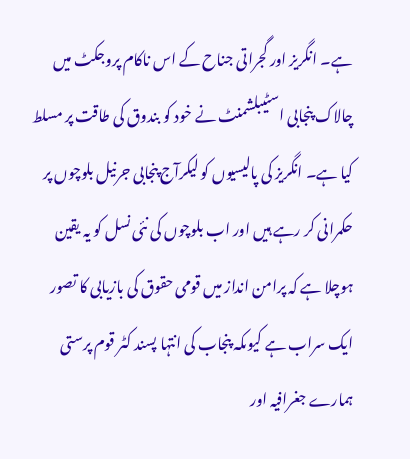ہے۔ انگریز اور گجراتی جناح کے اس ناکام پروجکٹ میں چالاک پنجابی اسٹیبلشمنٹ نے خود کو بندوق کی طاقت پر مسلط کیا ہے۔ انگریز کی پالیسیوں کو لیکرآج پنجابی جرنیل بلوچوں پر حکمرانی کر رہے ہیں اور اب بلوچوں کی نئی نسل کو یہ یقین ہوچلا ہے کہ پرامن انداز میں قومی حقوق کی بازیابی کا تصور ایک سراب ہے کیوںکہ پنجاب کی انتہا پسند کٹر قوم پرستی ہمارے جغرافیہ اور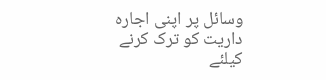وسائل پر اپنی اجارہ داریت کو ترک کرنے کیلئے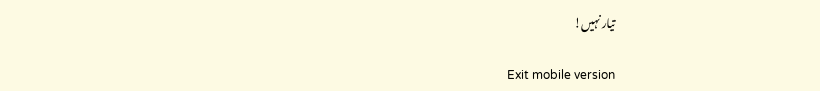تیار نہیں!

Exit mobile version